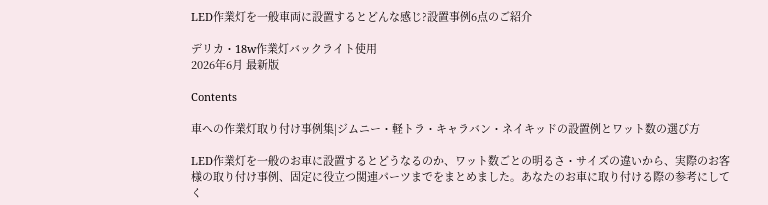LED作業灯を一般車両に設置するとどんな感じ?設置事例6点のご紹介

デリカ・18w作業灯バックライト使用
2026年6月 最新版

Contents

車への作業灯取り付け事例集|ジムニー・軽トラ・キャラバン・ネイキッドの設置例とワット数の選び方

LED作業灯を一般のお車に設置するとどうなるのか、ワット数ごとの明るさ・サイズの違いから、実際のお客様の取り付け事例、固定に役立つ関連パーツまでをまとめました。あなたのお車に取り付ける際の参考にしてく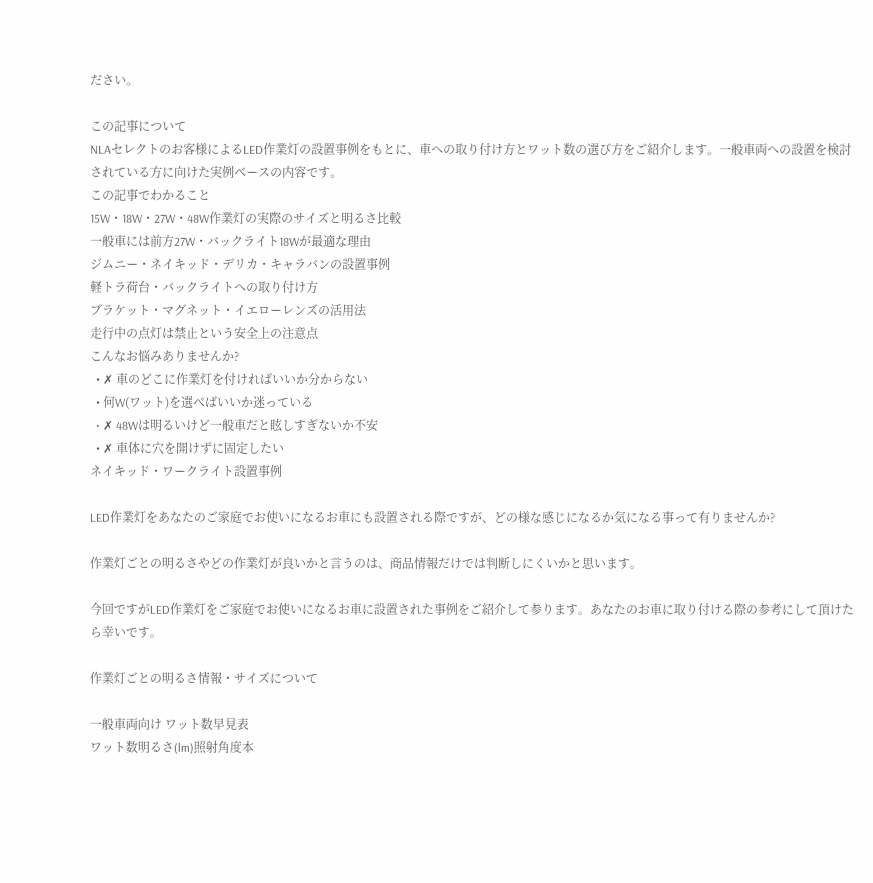ださい。

この記事について
NLAセレクトのお客様によるLED作業灯の設置事例をもとに、車への取り付け方とワット数の選び方をご紹介します。一般車両への設置を検討されている方に向けた実例ベースの内容です。
この記事でわかること
15W・18W・27W・48W作業灯の実際のサイズと明るさ比較
一般車には前方27W・バックライト18Wが最適な理由
ジムニー・ネイキッド・デリカ・キャラバンの設置事例
軽トラ荷台・バックライトへの取り付け方
ブラケット・マグネット・イエローレンズの活用法
走行中の点灯は禁止という安全上の注意点
こんなお悩みありませんか?
  • ✗ 車のどこに作業灯を付ければいいか分からない
  • 何W(ワット)を選べばいいか迷っている
  • ✗ 48Wは明るいけど一般車だと眩しすぎないか不安
  • ✗ 車体に穴を開けずに固定したい
ネイキッド・ワークライト設置事例

LED作業灯をあなたのご家庭でお使いになるお車にも設置される際ですが、どの様な感じになるか気になる事って有りませんか?

作業灯ごとの明るさやどの作業灯が良いかと言うのは、商品情報だけでは判断しにくいかと思います。

今回ですがLED作業灯をご家庭でお使いになるお車に設置された事例をご紹介して参ります。あなたのお車に取り付ける際の参考にして頂けたら幸いです。

作業灯ごとの明るさ情報・サイズについて

一般車両向け ワット数早見表
ワット数明るさ(lm)照射角度本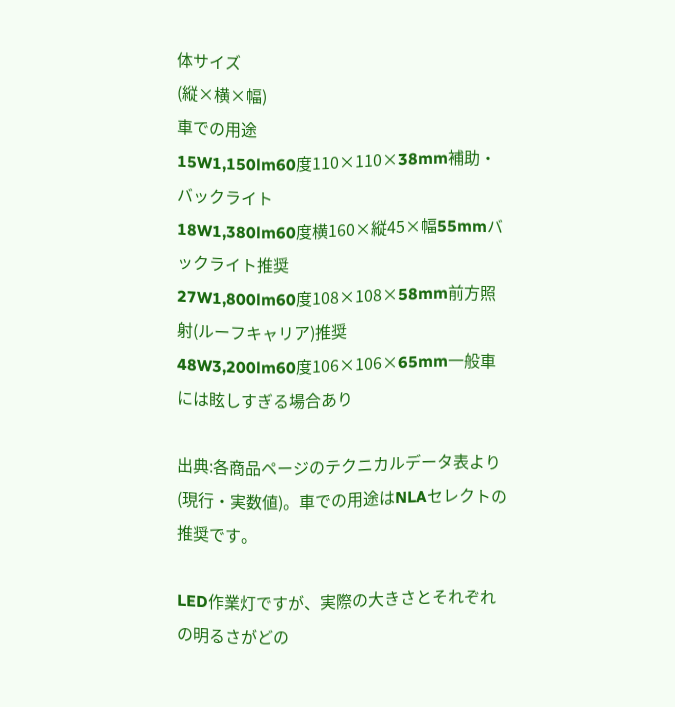体サイズ
(縦×横×幅)
車での用途
15W1,150lm60度110×110×38mm補助・バックライト
18W1,380lm60度横160×縦45×幅55mmバックライト推奨
27W1,800lm60度108×108×58mm前方照射(ルーフキャリア)推奨
48W3,200lm60度106×106×65mm一般車には眩しすぎる場合あり

出典:各商品ページのテクニカルデータ表より(現行・実数値)。車での用途はNLAセレクトの推奨です。

LED作業灯ですが、実際の大きさとそれぞれの明るさがどの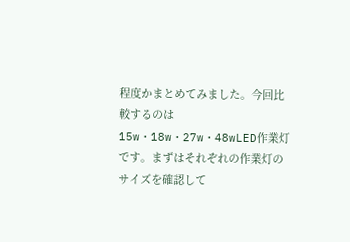程度かまとめてみました。今回比較するのは15w・18w・27w・48wLED作業灯です。まずはそれぞれの作業灯のサイズを確認して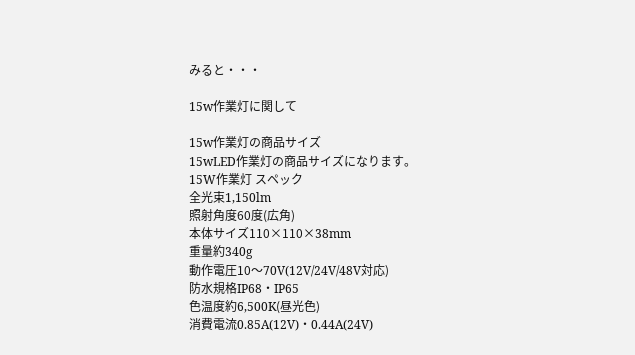みると・・・

15w作業灯に関して

15w作業灯の商品サイズ
15wLED作業灯の商品サイズになります。
15W作業灯 スペック
全光束1,150lm
照射角度60度(広角)
本体サイズ110×110×38mm
重量約340g
動作電圧10〜70V(12V/24V/48V対応)
防水規格IP68・IP65
色温度約6,500K(昼光色)
消費電流0.85A(12V)・0.44A(24V)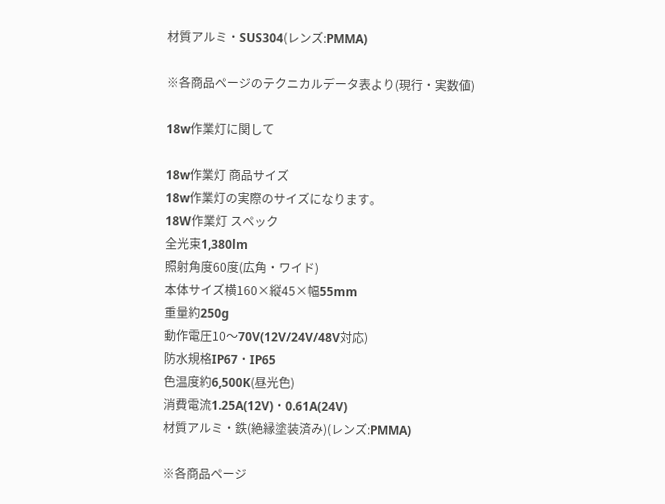材質アルミ・SUS304(レンズ:PMMA)

※各商品ページのテクニカルデータ表より(現行・実数値)

18w作業灯に関して

18w作業灯 商品サイズ
18w作業灯の実際のサイズになります。
18W作業灯 スペック
全光束1,380lm
照射角度60度(広角・ワイド)
本体サイズ横160×縦45×幅55mm
重量約250g
動作電圧10〜70V(12V/24V/48V対応)
防水規格IP67・IP65
色温度約6,500K(昼光色)
消費電流1.25A(12V)・0.61A(24V)
材質アルミ・鉄(絶縁塗装済み)(レンズ:PMMA)

※各商品ページ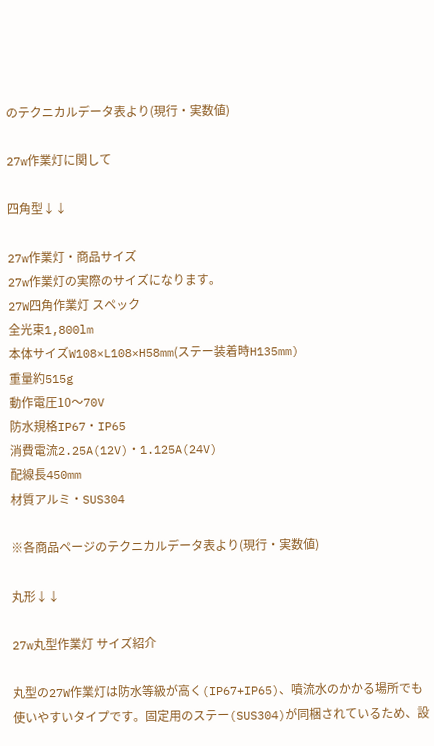のテクニカルデータ表より(現行・実数値)

27w作業灯に関して

四角型↓↓

27w作業灯・商品サイズ
27w作業灯の実際のサイズになります。
27W四角作業灯 スペック
全光束1,800lm
本体サイズW108×L108×H58mm(ステー装着時H135mm)
重量約515g
動作電圧10〜70V
防水規格IP67・IP65
消費電流2.25A(12V)・1.125A(24V)
配線長450mm
材質アルミ・SUS304

※各商品ページのテクニカルデータ表より(現行・実数値)

丸形↓↓

27w丸型作業灯 サイズ紹介

丸型の27W作業灯は防水等級が高く(IP67+IP65)、噴流水のかかる場所でも使いやすいタイプです。固定用のステー(SUS304)が同梱されているため、設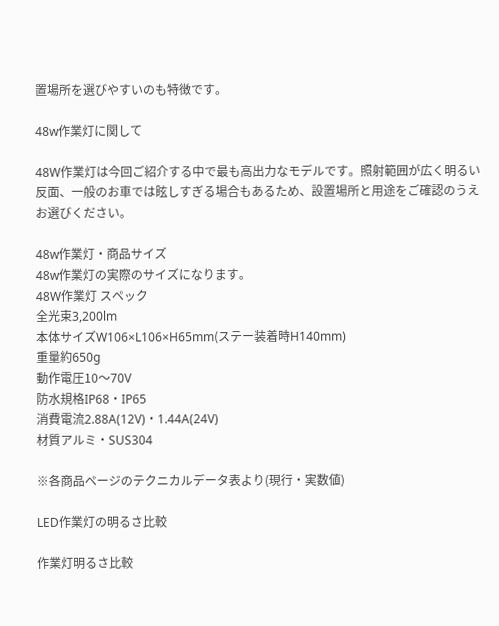置場所を選びやすいのも特徴です。

48w作業灯に関して

48W作業灯は今回ご紹介する中で最も高出力なモデルです。照射範囲が広く明るい反面、一般のお車では眩しすぎる場合もあるため、設置場所と用途をご確認のうえお選びください。

48w作業灯・商品サイズ
48w作業灯の実際のサイズになります。
48W作業灯 スペック
全光束3,200lm
本体サイズW106×L106×H65mm(ステー装着時H140mm)
重量約650g
動作電圧10〜70V
防水規格IP68・IP65
消費電流2.88A(12V)・1.44A(24V)
材質アルミ・SUS304

※各商品ページのテクニカルデータ表より(現行・実数値)

LED作業灯の明るさ比較

作業灯明るさ比較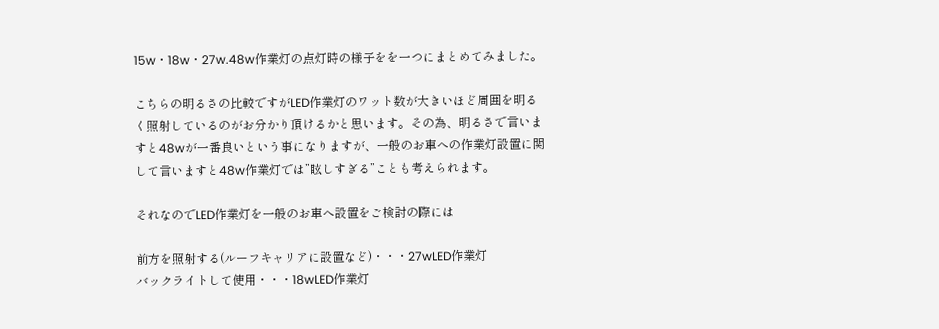15w・18w・27w.48w作業灯の点灯時の様子をを一つにまとめてみました。

こちらの明るさの比較ですがLED作業灯のワット数が大きいほど周囲を明るく照射しているのがお分かり頂けるかと思います。その為、明るさで言いますと48wが一番良いという事になりますが、一般のお車への作業灯設置に関して言いますと48w作業灯では”眩しすぎる”ことも考えられます。

それなのでLED作業灯を一般のお車へ設置をご検討の際には

前方を照射する(ルーフキャリアに設置など)・・・27wLED作業灯
バックライトして使用・・・18wLED作業灯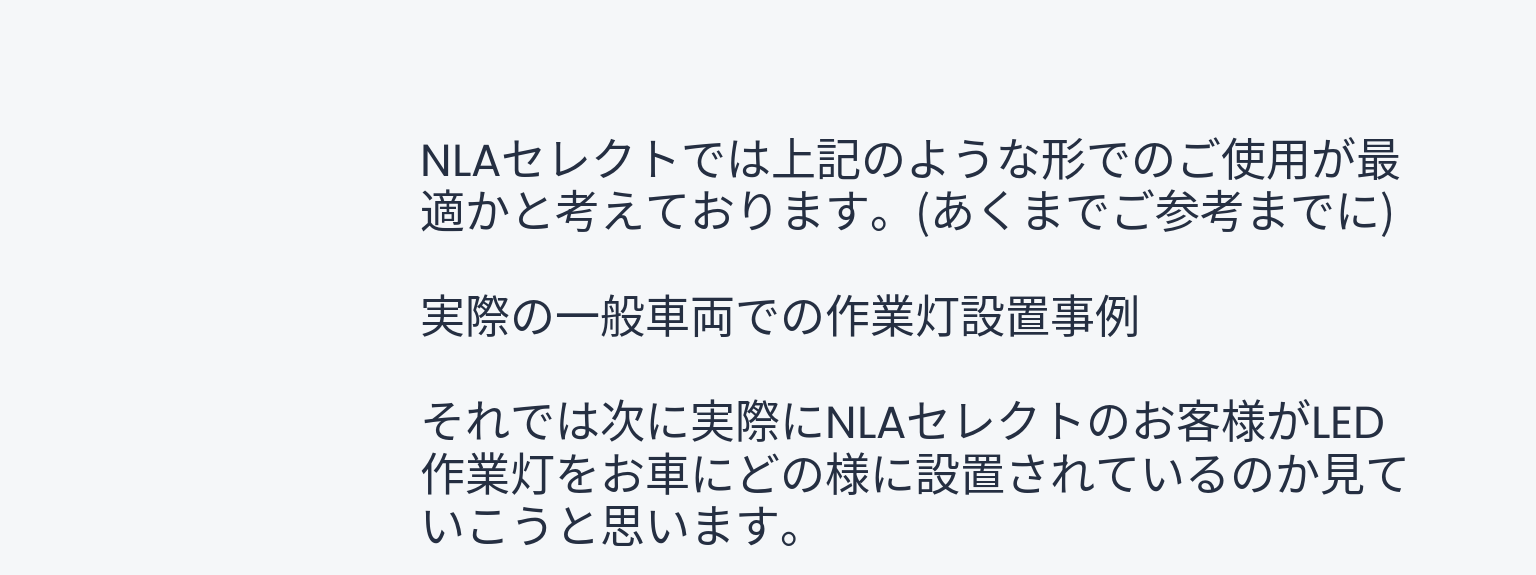NLAセレクトでは上記のような形でのご使用が最適かと考えております。(あくまでご参考までに)

実際の一般車両での作業灯設置事例

それでは次に実際にNLAセレクトのお客様がLED作業灯をお車にどの様に設置されているのか見ていこうと思います。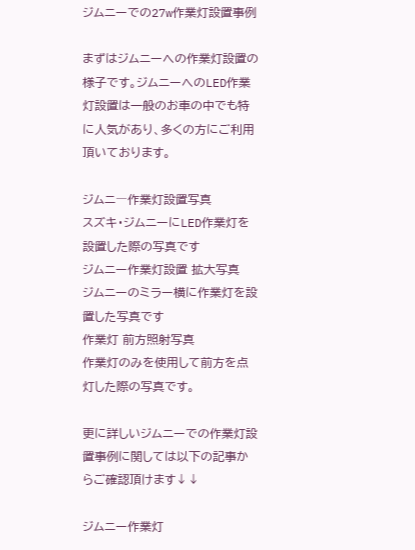ジムニーでの27w作業灯設置事例

まずはジムニーへの作業灯設置の様子です。ジムニーへのLED作業灯設置は一般のお車の中でも特に人気があり、多くの方にご利用頂いております。

ジムニ―作業灯設置写真
スズキ・ジムニーにLED作業灯を設置した際の写真です
ジムニー作業灯設置 拡大写真
ジムニーのミラー横に作業灯を設置した写真です
作業灯 前方照射写真
作業灯のみを使用して前方を点灯した際の写真です。

更に詳しいジムニーでの作業灯設置事例に関しては以下の記事からご確認頂けます↓↓

ジムニー作業灯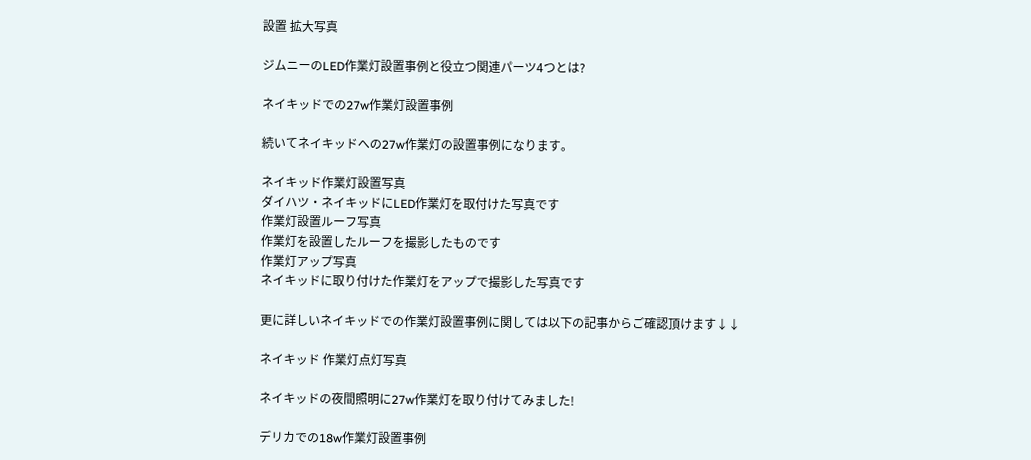設置 拡大写真

ジムニーのLED作業灯設置事例と役立つ関連パーツ4つとは?

ネイキッドでの27w作業灯設置事例

続いてネイキッドへの27w作業灯の設置事例になります。

ネイキッド作業灯設置写真
ダイハツ・ネイキッドにLED作業灯を取付けた写真です
作業灯設置ルーフ写真
作業灯を設置したルーフを撮影したものです
作業灯アップ写真
ネイキッドに取り付けた作業灯をアップで撮影した写真です

更に詳しいネイキッドでの作業灯設置事例に関しては以下の記事からご確認頂けます↓↓

ネイキッド 作業灯点灯写真

ネイキッドの夜間照明に27w作業灯を取り付けてみました!

デリカでの18w作業灯設置事例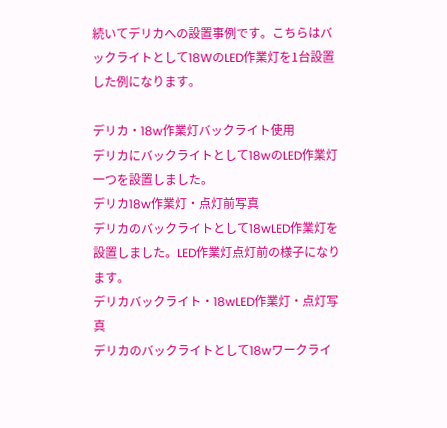続いてデリカへの設置事例です。こちらはバックライトとして18WのLED作業灯を1台設置した例になります。

デリカ・18w作業灯バックライト使用
デリカにバックライトとして18wのLED作業灯一つを設置しました。
デリカ18w作業灯・点灯前写真
デリカのバックライトとして18wLED作業灯を設置しました。LED作業灯点灯前の様子になります。
デリカバックライト・18wLED作業灯・点灯写真
デリカのバックライトとして18wワークライ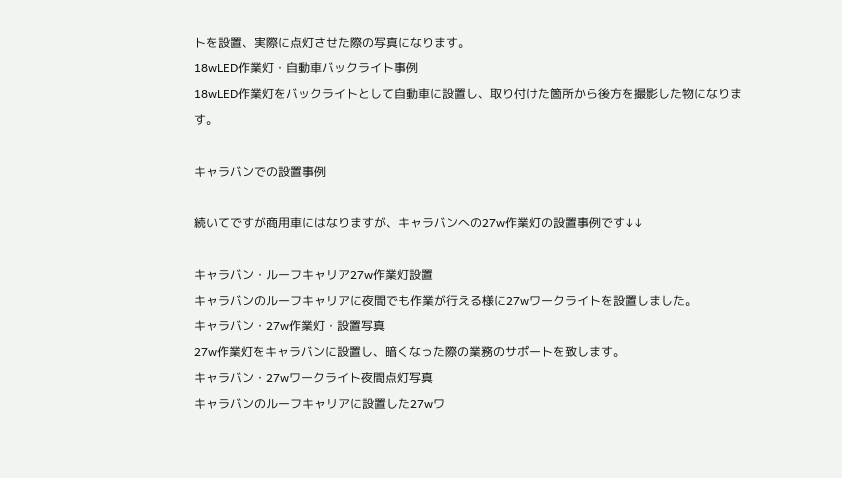トを設置、実際に点灯させた際の写真になります。
18wLED作業灯・自動車バックライト事例
18wLED作業灯をバックライトとして自動車に設置し、取り付けた箇所から後方を撮影した物になります。

キャラバンでの設置事例

続いてですが商用車にはなりますが、キャラバンへの27w作業灯の設置事例です↓↓

キャラバン・ルーフキャリア27w作業灯設置
キャラバンのルーフキャリアに夜間でも作業が行える様に27wワークライトを設置しました。
キャラバン・27w作業灯・設置写真
27w作業灯をキャラバンに設置し、暗くなった際の業務のサポートを致します。
キャラバン・27wワークライト夜間点灯写真
キャラバンのルーフキャリアに設置した27wワ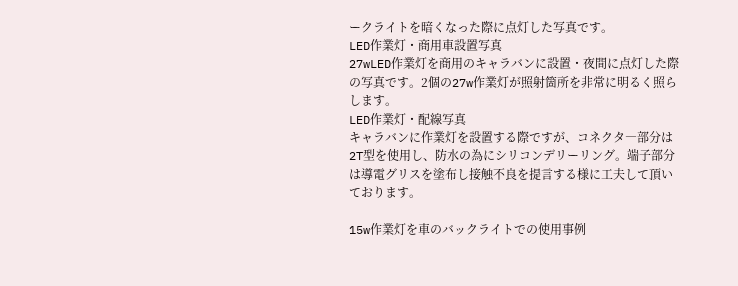ークライトを暗くなった際に点灯した写真です。
LED作業灯・商用車設置写真
27wLED作業灯を商用のキャラバンに設置・夜間に点灯した際の写真です。2個の27w作業灯が照射箇所を非常に明るく照らします。
LED作業灯・配線写真
キャラバンに作業灯を設置する際ですが、コネクタ―部分は2T型を使用し、防水の為にシリコンデリーリング。端子部分は導電グリスを塗布し接触不良を提言する様に工夫して頂いております。

15w作業灯を車のバックライトでの使用事例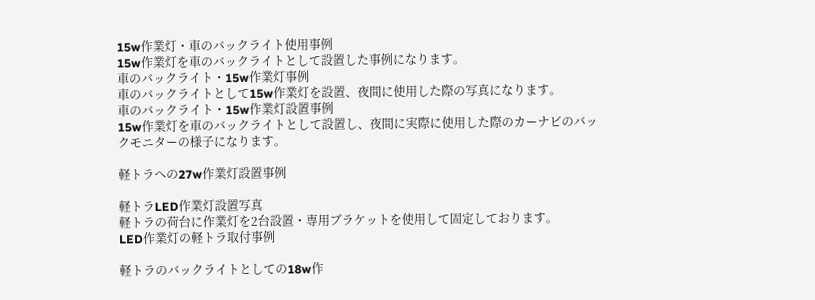15w作業灯・車のバックライト使用事例
15w作業灯を車のバックライトとして設置した事例になります。
車のバックライト・15w作業灯事例
車のバックライトとして15w作業灯を設置、夜間に使用した際の写真になります。
車のバックライト・15w作業灯設置事例
15w作業灯を車のバックライトとして設置し、夜間に実際に使用した際のカーナビのバックモニターの様子になります。

軽トラへの27w作業灯設置事例

軽トラLED作業灯設置写真
軽トラの荷台に作業灯を2台設置・専用ブラケットを使用して固定しております。
LED作業灯の軽トラ取付事例

軽トラのバックライトとしての18w作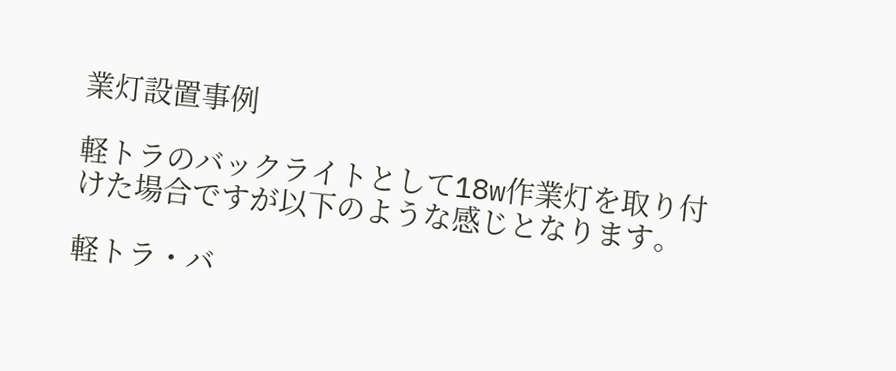業灯設置事例

軽トラのバックライトとして18w作業灯を取り付けた場合ですが以下のような感じとなります。

軽トラ・バ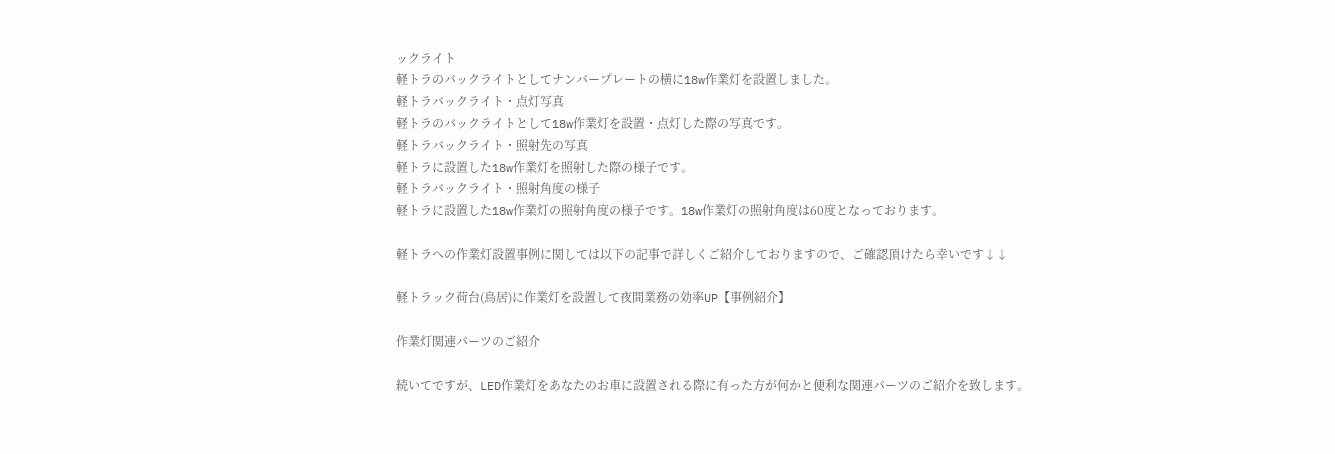ックライト
軽トラのバックライトとしてナンバープレートの横に18w作業灯を設置しました。
軽トラバックライト・点灯写真
軽トラのバックライトとして18w作業灯を設置・点灯した際の写真です。
軽トラバックライト・照射先の写真
軽トラに設置した18w作業灯を照射した際の様子です。
軽トラバックライト・照射角度の様子
軽トラに設置した18w作業灯の照射角度の様子です。18w作業灯の照射角度は60度となっております。

軽トラへの作業灯設置事例に関しては以下の記事で詳しくご紹介しておりますので、ご確認頂けたら幸いです↓↓

軽トラック荷台(鳥居)に作業灯を設置して夜間業務の効率UP【事例紹介】

作業灯関連パーツのご紹介

続いてですが、LED作業灯をあなたのお車に設置される際に有った方が何かと便利な関連パーツのご紹介を致します。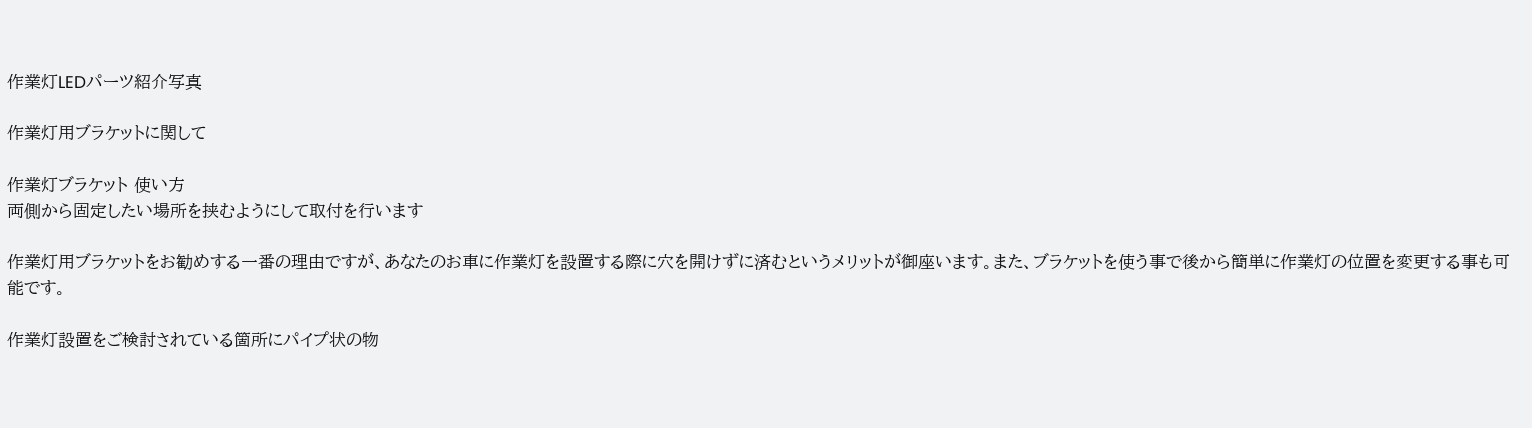作業灯LEDパーツ紹介写真

作業灯用ブラケットに関して

作業灯ブラケット 使い方
両側から固定したい場所を挟むようにして取付を行います

作業灯用ブラケットをお勧めする一番の理由ですが、あなたのお車に作業灯を設置する際に穴を開けずに済むというメリットが御座います。また、ブラケットを使う事で後から簡単に作業灯の位置を変更する事も可能です。

作業灯設置をご検討されている箇所にパイプ状の物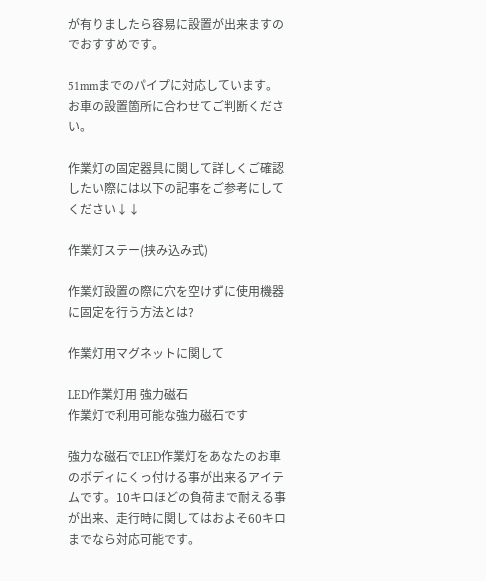が有りましたら容易に設置が出来ますのでおすすめです。

51mmまでのパイプに対応しています。お車の設置箇所に合わせてご判断ください。

作業灯の固定器具に関して詳しくご確認したい際には以下の記事をご参考にしてください↓↓

作業灯ステー(挟み込み式)

作業灯設置の際に穴を空けずに使用機器に固定を行う方法とは?

作業灯用マグネットに関して

LED作業灯用 強力磁石
作業灯で利用可能な強力磁石です

強力な磁石でLED作業灯をあなたのお車のボディにくっ付ける事が出来るアイテムです。10キロほどの負荷まで耐える事が出来、走行時に関してはおよそ60キロまでなら対応可能です。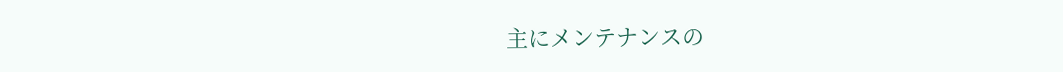主にメンテナンスの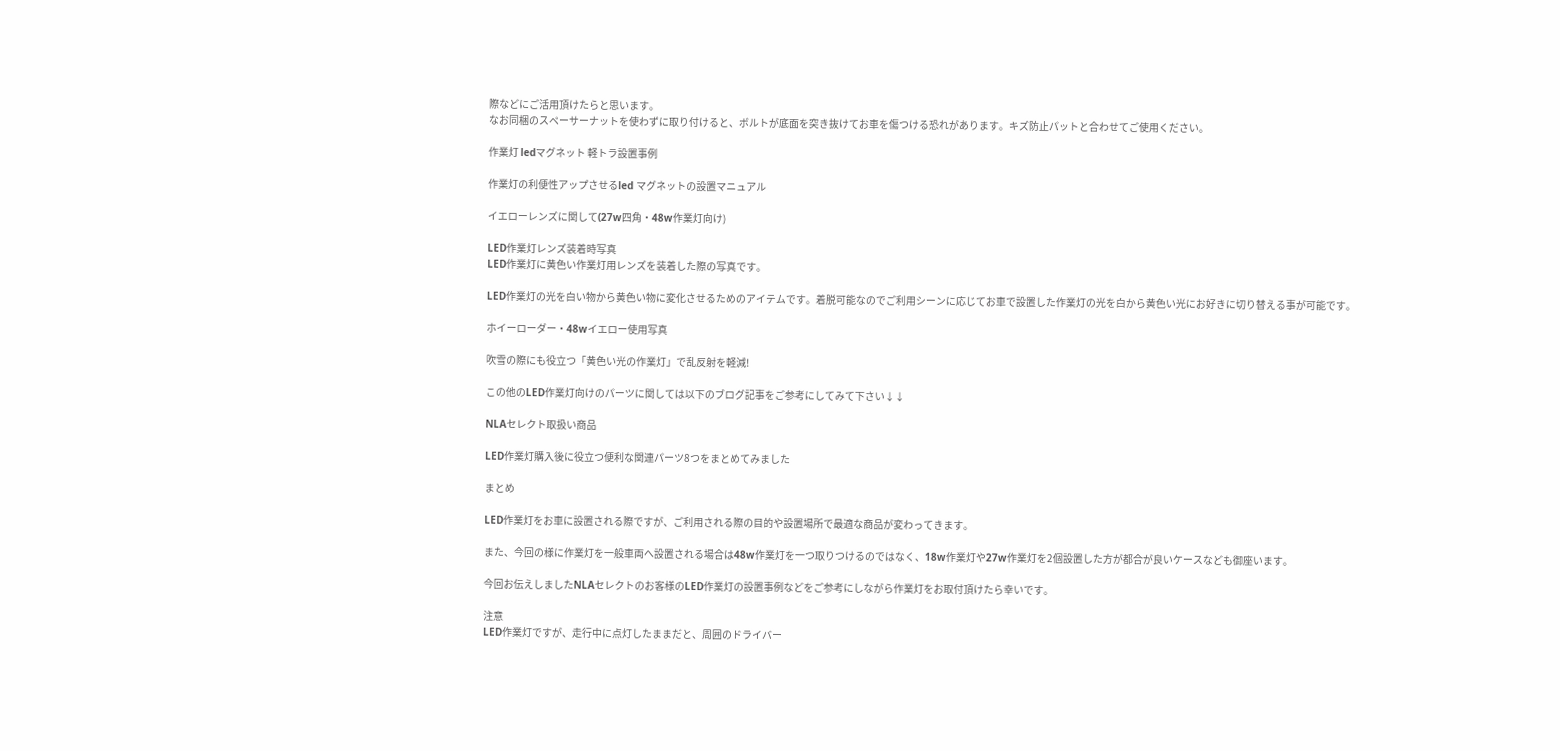際などにご活用頂けたらと思います。
なお同梱のスペーサーナットを使わずに取り付けると、ボルトが底面を突き抜けてお車を傷つける恐れがあります。キズ防止パットと合わせてご使用ください。

作業灯 ledマグネット 軽トラ設置事例

作業灯の利便性アップさせるled マグネットの設置マニュアル

イエローレンズに関して(27w四角・48w作業灯向け)

LED作業灯レンズ装着時写真
LED作業灯に黄色い作業灯用レンズを装着した際の写真です。

LED作業灯の光を白い物から黄色い物に変化させるためのアイテムです。着脱可能なのでご利用シーンに応じてお車で設置した作業灯の光を白から黄色い光にお好きに切り替える事が可能です。

ホイーローダー・48wイエロー使用写真

吹雪の際にも役立つ「黄色い光の作業灯」で乱反射を軽減!

この他のLED作業灯向けのパーツに関しては以下のブログ記事をご参考にしてみて下さい↓↓

NLAセレクト取扱い商品

LED作業灯購入後に役立つ便利な関連パーツ8つをまとめてみました

まとめ

LED作業灯をお車に設置される際ですが、ご利用される際の目的や設置場所で最適な商品が変わってきます。

また、今回の様に作業灯を一般車両へ設置される場合は48w作業灯を一つ取りつけるのではなく、18w作業灯や27w作業灯を2個設置した方が都合が良いケースなども御座います。

今回お伝えしましたNLAセレクトのお客様のLED作業灯の設置事例などをご参考にしながら作業灯をお取付頂けたら幸いです。

注意
LED作業灯ですが、走行中に点灯したままだと、周囲のドライバー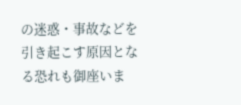の迷惑・事故などを引き起こす原因となる恐れも御座いま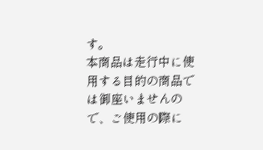す。
本商品は走行中に使用する目的の商品では御座いませんので、ご使用の際に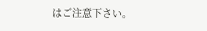はご注意下さい。